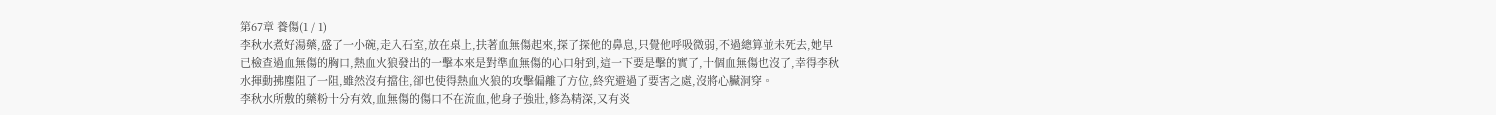第67章 養傷(1 / 1)
李秋水煮好湯藥,盛了一小碗,走入石室,放在桌上,扶著血無傷起來,探了探他的鼻息,只覺他呼吸微弱,不過總算並未死去,她早已檢查過血無傷的胸口,熱血火狼發出的一擊本來是對準血無傷的心口射到,這一下要是擊的實了,十個血無傷也沒了,幸得李秋水揮動拂塵阻了一阻,雖然沒有擋住,卻也使得熱血火狼的攻擊偏離了方位,終究避過了要害之處,沒將心臟洞穿。
李秋水所敷的藥粉十分有效,血無傷的傷口不在流血,他身子強壯,修為精深,又有炎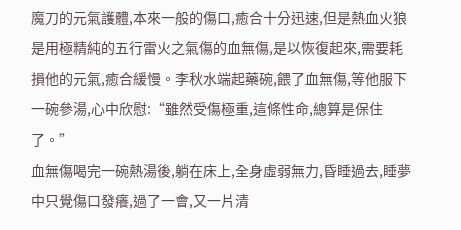魔刀的元氣護體,本來一般的傷口,癒合十分迅速,但是熱血火狼是用極精純的五行雷火之氣傷的血無傷,是以恢復起來,需要耗損他的元氣,癒合緩慢。李秋水端起藥碗,餵了血無傷,等他服下一碗參湯,心中欣慰:“雖然受傷極重,這條性命,總算是保住了。”
血無傷喝完一碗熱湯後,躺在床上,全身虛弱無力,昏睡過去,睡夢中只覺傷口發癢,過了一會,又一片清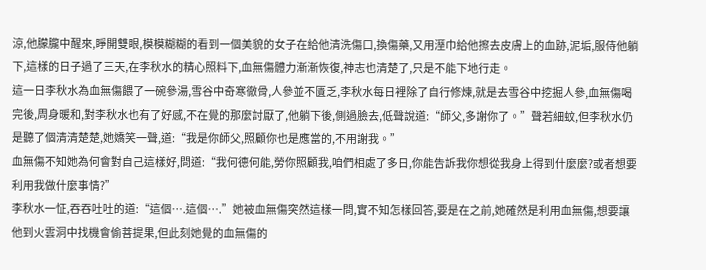涼,他朦朧中醒來,睜開雙眼,模模糊糊的看到一個美貌的女子在給他清洗傷口,換傷藥,又用溼巾給他擦去皮膚上的血跡,泥垢,服侍他躺下,這樣的日子過了三天,在李秋水的精心照料下,血無傷體力漸漸恢復,神志也清楚了,只是不能下地行走。
這一日李秋水為血無傷餵了一碗參湯,雪谷中奇寒徹骨,人參並不匱乏,李秋水每日裡除了自行修煉,就是去雪谷中挖掘人參,血無傷喝完後,周身暖和,對李秋水也有了好感,不在覺的那麼討厭了,他躺下後,側過臉去,低聲說道:“師父,多謝你了。”聲若細蚊,但李秋水仍是聽了個清清楚楚,她嬌笑一聲,道:“我是你師父,照顧你也是應當的,不用謝我。”
血無傷不知她為何會對自己這樣好,問道:“我何德何能,勞你照顧我,咱們相處了多日,你能告訴我你想從我身上得到什麼麼?或者想要利用我做什麼事情?”
李秋水一怔,吞吞吐吐的道:“這個….這個….”她被血無傷突然這樣一問,實不知怎樣回答,要是在之前,她確然是利用血無傷,想要讓他到火雲洞中找機會偷菩提果,但此刻她覺的血無傷的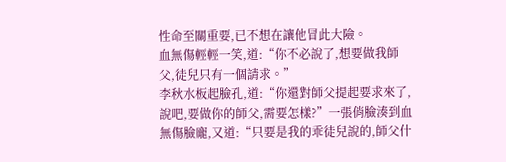性命至關重要,已不想在讓他冒此大險。
血無傷輕輕一笑,道:“你不必說了,想要做我師父,徒兒只有一個請求。”
李秋水板起臉孔,道:“你還對師父提起要求來了,說吧,要做你的師父,需要怎樣?”一張俏臉湊到血無傷臉龐,又道:“只要是我的乖徒兒說的,師父什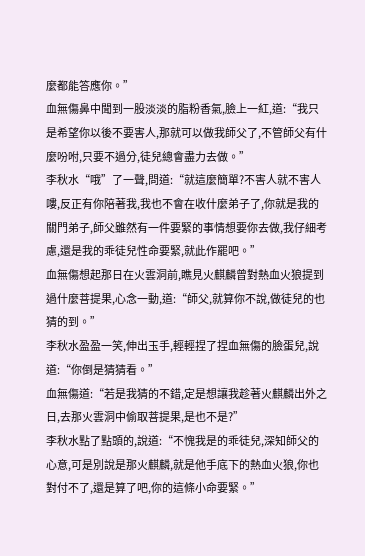麼都能答應你。”
血無傷鼻中聞到一股淡淡的脂粉香氣,臉上一紅,道:“我只是希望你以後不要害人,那就可以做我師父了,不管師父有什麼吩咐,只要不過分,徒兒總會盡力去做。”
李秋水“哦”了一聲,問道:“就這麼簡單?不害人就不害人嘍,反正有你陪著我,我也不會在收什麼弟子了,你就是我的關門弟子,師父雖然有一件要緊的事情想要你去做,我仔細考慮,還是我的乖徒兒性命要緊,就此作罷吧。”
血無傷想起那日在火雲洞前,瞧見火麒麟曾對熱血火狼提到過什麼菩提果,心念一動,道:“師父,就算你不說,做徒兒的也猜的到。”
李秋水盈盈一笑,伸出玉手,輕輕捏了捏血無傷的臉蛋兒,說道:“你倒是猜猜看。”
血無傷道:“若是我猜的不錯,定是想讓我趁著火麒麟出外之日,去那火雲洞中偷取菩提果,是也不是?”
李秋水點了點頭的,說道:“不愧我是的乖徒兒,深知師父的心意,可是別說是那火麒麟,就是他手底下的熱血火狼,你也對付不了,還是算了吧,你的這條小命要緊。”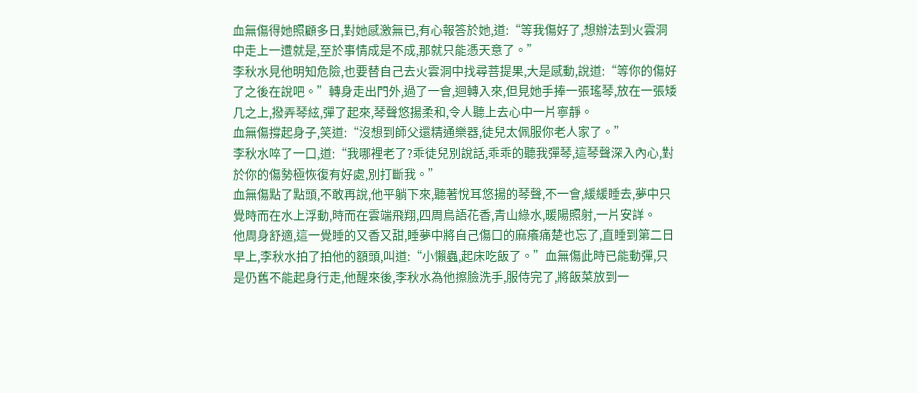血無傷得她照顧多日,對她感激無已,有心報答於她,道:“等我傷好了,想辦法到火雲洞中走上一遭就是,至於事情成是不成,那就只能憑天意了。”
李秋水見他明知危險,也要替自己去火雲洞中找尋菩提果,大是感動,說道:“等你的傷好了之後在說吧。”轉身走出門外,過了一會,迴轉入來,但見她手捧一張瑤琴,放在一張矮几之上,撥弄琴絃,彈了起來,琴聲悠揚柔和,令人聽上去心中一片寧靜。
血無傷撐起身子,笑道:“沒想到師父還精通樂器,徒兒太佩服你老人家了。”
李秋水啐了一口,道:“我哪裡老了?乖徒兒別說話,乖乖的聽我彈琴,這琴聲深入內心,對於你的傷勢極恢復有好處,別打斷我。”
血無傷點了點頭,不敢再說,他平躺下來,聽著悅耳悠揚的琴聲,不一會,緩緩睡去,夢中只覺時而在水上浮動,時而在雲端飛翔,四周鳥語花香,青山綠水,暖陽照射,一片安詳。
他周身舒適,這一覺睡的又香又甜,睡夢中將自己傷口的麻癢痛楚也忘了,直睡到第二日早上,李秋水拍了拍他的額頭,叫道:“小懶蟲,起床吃飯了。”血無傷此時已能動彈,只是仍舊不能起身行走,他醒來後,李秋水為他擦臉洗手,服侍完了,將飯菜放到一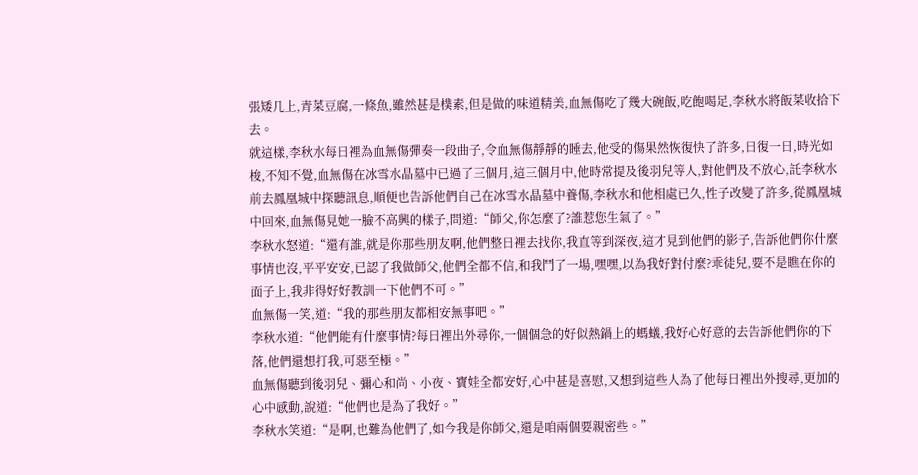張矮几上,青菜豆腐,一條魚,雖然甚是樸素,但是做的味道精美,血無傷吃了幾大碗飯,吃飽喝足,李秋水將飯菜收拾下去。
就這樣,李秋水每日裡為血無傷彈奏一段曲子,令血無傷靜靜的睡去,他受的傷果然恢復快了許多,日復一日,時光如梭,不知不覺,血無傷在冰雪水晶墓中已過了三個月,這三個月中,他時常提及後羽兒等人,對他們及不放心,託李秋水前去鳳凰城中探聽訊息,順便也告訴他們自己在冰雪水晶墓中養傷,李秋水和他相處已久,性子改變了許多,從鳳凰城中回來,血無傷見她一臉不高興的樣子,問道:“師父,你怎麼了?誰惹您生氣了。”
李秋水怒道:“還有誰,就是你那些朋友啊,他們整日裡去找你,我直等到深夜,這才見到他們的影子,告訴他們你什麼事情也沒,平平安安,已認了我做師父,他們全都不信,和我鬥了一場,嘿嘿,以為我好對付麼?乖徒兒,要不是瞧在你的面子上,我非得好好教訓一下他們不可。”
血無傷一笑,道:“我的那些朋友都相安無事吧。”
李秋水道:“他們能有什麼事情?每日裡出外尋你,一個個急的好似熱鍋上的螞蟻,我好心好意的去告訴他們你的下落,他們還想打我,可惡至極。”
血無傷聽到後羽兒、彌心和尚、小夜、寶娃全都安好,心中甚是喜慰,又想到這些人為了他每日裡出外搜尋,更加的心中感動,說道:“他們也是為了我好。”
李秋水笑道:“是啊,也難為他們了,如今我是你師父,還是咱兩個要親密些。”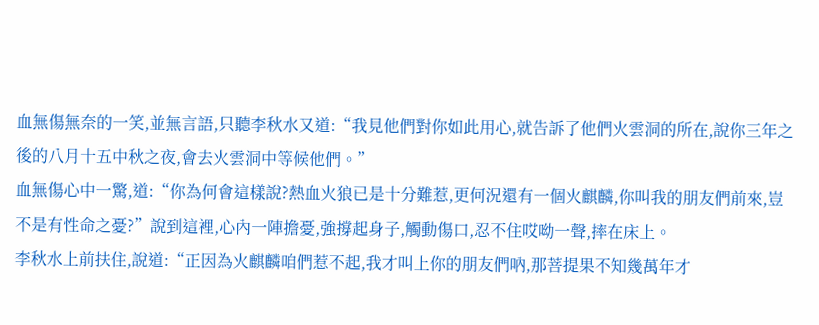血無傷無奈的一笑,並無言語,只聽李秋水又道:“我見他們對你如此用心,就告訴了他們火雲洞的所在,說你三年之後的八月十五中秋之夜,會去火雲洞中等候他們。”
血無傷心中一驚,道:“你為何會這樣說?熱血火狼已是十分難惹,更何況還有一個火麒麟,你叫我的朋友們前來,豈不是有性命之憂?”說到這裡,心內一陣擔憂,強撐起身子,觸動傷口,忍不住哎呦一聲,摔在床上。
李秋水上前扶住,說道:“正因為火麒麟咱們惹不起,我才叫上你的朋友們吶,那菩提果不知幾萬年才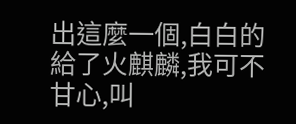出這麼一個,白白的給了火麒麟,我可不甘心,叫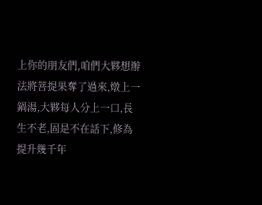上你的朋友們,咱們大夥想辦法將菩提果奪了過來,燉上一鍋湯,大夥每人分上一口,長生不老,固是不在話下,修為提升幾千年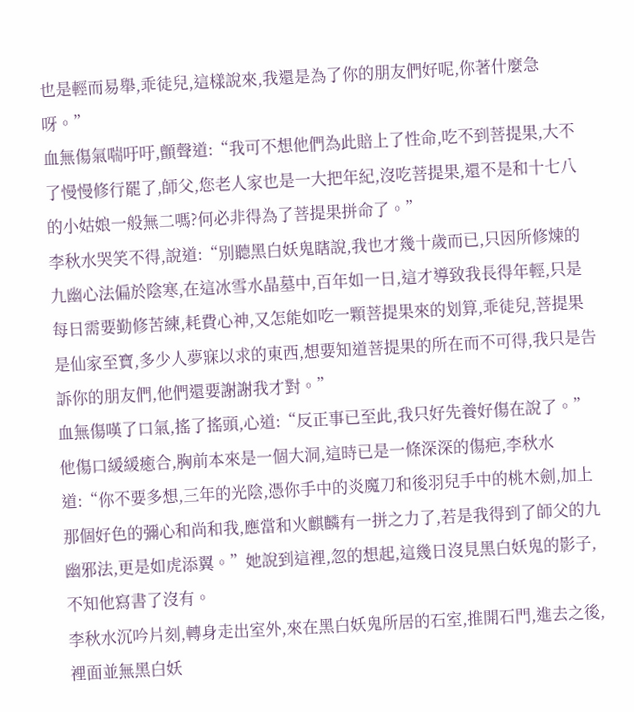也是輕而易舉,乖徒兒,這樣說來,我還是為了你的朋友們好呢,你著什麼急呀。”
血無傷氣喘吁吁,顫聲道:“我可不想他們為此賠上了性命,吃不到菩提果,大不了慢慢修行罷了,師父,您老人家也是一大把年紀,沒吃菩提果,還不是和十七八的小姑娘一般無二嗎?何必非得為了菩提果拼命了。”
李秋水哭笑不得,說道:“別聽黑白妖鬼瞎說,我也才幾十歲而已,只因所修煉的九幽心法偏於陰寒,在這冰雪水晶墓中,百年如一日,這才導致我長得年輕,只是每日需要勤修苦練,耗費心神,又怎能如吃一顆菩提果來的划算,乖徒兒,菩提果是仙家至寶,多少人夢寐以求的東西,想要知道菩提果的所在而不可得,我只是告訴你的朋友們,他們還要謝謝我才對。”
血無傷嘆了口氣,搖了搖頭,心道:“反正事已至此,我只好先養好傷在說了。”
他傷口緩緩癒合,胸前本來是一個大洞,這時已是一條深深的傷疤,李秋水道:“你不要多想,三年的光陰,憑你手中的炎魔刀和後羽兒手中的桃木劍,加上那個好色的彌心和尚和我,應當和火麒麟有一拼之力了,若是我得到了師父的九幽邪法,更是如虎添翼。”她說到這裡,忽的想起,這幾日沒見黑白妖鬼的影子,不知他寫書了沒有。
李秋水沉吟片刻,轉身走出室外,來在黑白妖鬼所居的石室,推開石門,進去之後,裡面並無黑白妖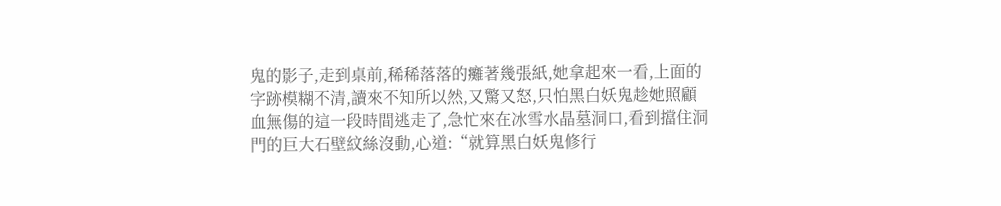鬼的影子,走到桌前,稀稀落落的癱著幾張紙,她拿起來一看,上面的字跡模糊不清,讀來不知所以然,又驚又怒,只怕黑白妖鬼趁她照顧血無傷的這一段時間逃走了,急忙來在冰雪水晶墓洞口,看到擋住洞門的巨大石壁紋絲沒動,心道:“就算黑白妖鬼修行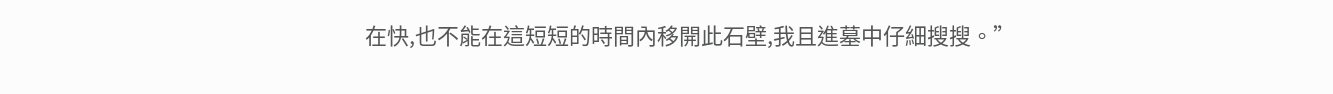在快,也不能在這短短的時間內移開此石壁,我且進墓中仔細搜搜。”